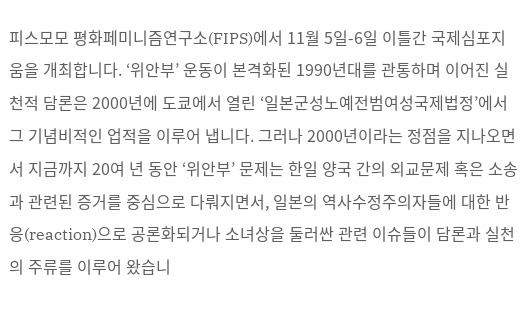피스모모 평화페미니즘연구소(FIPS)에서 11월 5일-6일 이틀간 국제심포지움을 개최합니다. ‘위안부’ 운동이 본격화된 1990년대를 관통하며 이어진 실천적 담론은 2000년에 도쿄에서 열린 ‘일본군성노예전범여성국제법정’에서 그 기념비적인 업적을 이루어 냅니다. 그러나 2000년이라는 정점을 지나오면서 지금까지 20여 년 동안 ‘위안부’ 문제는 한일 양국 간의 외교문제 혹은 소송과 관련된 증거를 중심으로 다뤄지면서, 일본의 역사수정주의자들에 대한 반응(reaction)으로 공론화되거나 소녀상을 둘러싼 관련 이슈들이 담론과 실천의 주류를 이루어 왔습니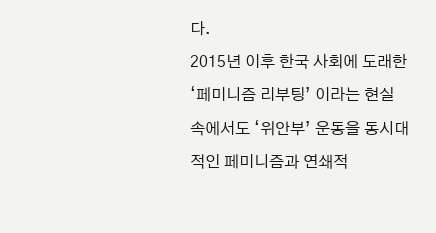다.
2015년 이후 한국 사회에 도래한 ‘페미니즘 리부팅’ 이라는 현실 속에서도 ‘위안부’ 운동을 동시대적인 페미니즘과 연쇄적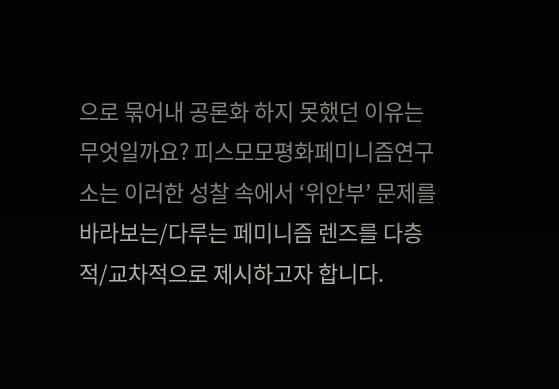으로 묶어내 공론화 하지 못했던 이유는 무엇일까요? 피스모모평화페미니즘연구소는 이러한 성찰 속에서 ‘위안부’ 문제를 바라보는/다루는 페미니즘 렌즈를 다층적/교차적으로 제시하고자 합니다.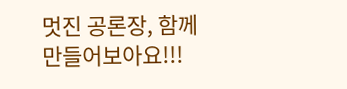멋진 공론장, 함께 만들어보아요!!!